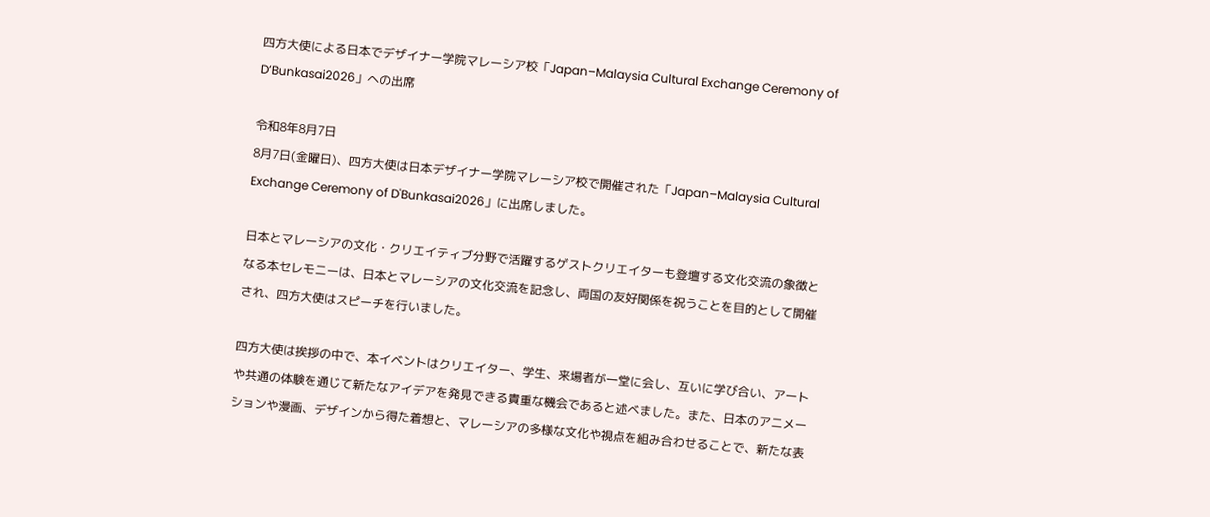四方大使による日本でデザイナー学院マレーシア校「Japan–Malaysia Cultural Exchange Ceremony of D’Bunkasai2026」への出席

令和8年8月7日
8月7日(金曜日)、四方大使は日本デザイナー学院マレーシア校で開催された「Japan–Malaysia Cultural Exchange Ceremony of D'Bunkasai2026」に出席しました。

日本とマレーシアの文化・クリエイティブ分野で活躍するゲストクリエイターも登壇する文化交流の象徴となる本セレモニーは、日本とマレーシアの文化交流を記念し、両国の友好関係を祝うことを目的として開催され、四方大使はスピーチを行いました。

四方大使は挨拶の中で、本イベントはクリエイター、学生、来場者が一堂に会し、互いに学び合い、アートや共通の体験を通じて新たなアイデアを発見できる貴重な機会であると述べました。また、日本のアニメーションや漫画、デザインから得た着想と、マレーシアの多様な文化や視点を組み合わせることで、新たな表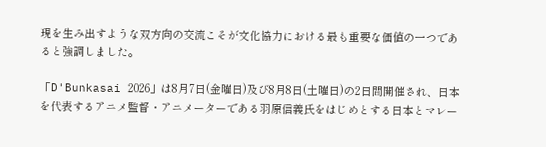現を生み出すような双方向の交流こそが文化協力における最も重要な価値の一つであると強調しました。

「D'Bunkasai 2026」は8月7日(金曜日)及び8月8日(土曜日)の2日間開催され、日本を代表するアニメ監督・アニメーターである羽原信義氏をはじめとする日本とマレー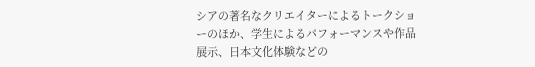シアの著名なクリエイターによるトークショーのほか、学生によるパフォーマンスや作品展示、日本文化体験などの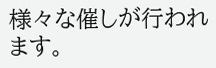様々な催しが行われます。